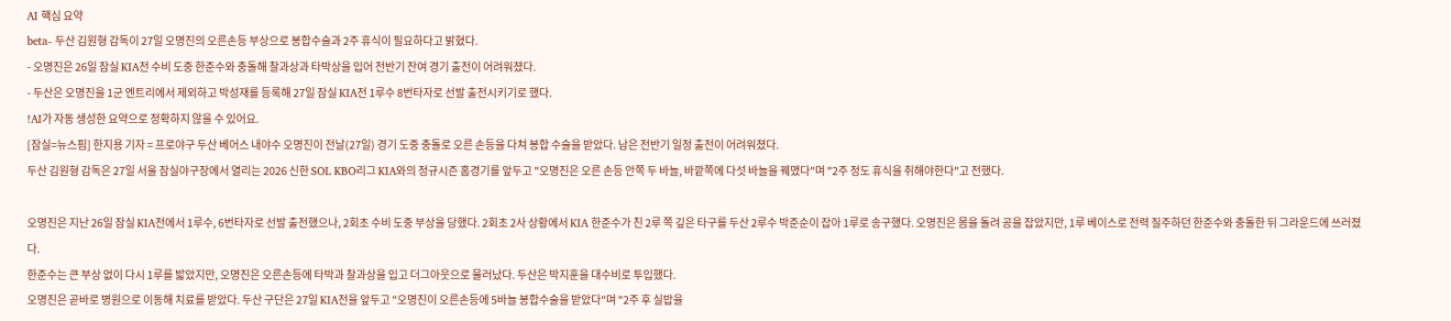AI 핵심 요약
beta- 두산 김원형 감독이 27일 오명진의 오른손등 부상으로 봉합수술과 2주 휴식이 필요하다고 밝혔다.
- 오명진은 26일 잠실 KIA전 수비 도중 한준수와 충돌해 찰과상과 타박상을 입어 전반기 잔여 경기 출전이 어려워졌다.
- 두산은 오명진을 1군 엔트리에서 제외하고 박성재를 등록해 27일 잠실 KIA전 1루수 8번타자로 선발 출전시키기로 했다.
!AI가 자동 생성한 요약으로 정확하지 않을 수 있어요.
[잠실=뉴스핌] 한지용 기자 = 프로야구 두산 베어스 내야수 오명진이 전날(27일) 경기 도중 충돌로 오른 손등을 다쳐 봉합 수술을 받았다. 남은 전반기 일정 출전이 어려워졌다.
두산 김원형 감독은 27일 서울 잠실야구장에서 열리는 2026 신한 SOL KBO리그 KIA와의 정규시즌 홈경기를 앞두고 "오명진은 오른 손등 안쪽 두 바늘, 바깥쪽에 다섯 바늘을 꿰맸다"며 "2주 정도 휴식을 취해야한다"고 전했다.

오명진은 지난 26일 잠실 KIA전에서 1루수, 6번타자로 선발 출전했으나, 2회초 수비 도중 부상을 당했다. 2회초 2사 상황에서 KIA 한준수가 친 2루 쪽 깊은 타구를 두산 2루수 박준순이 잡아 1루로 송구했다. 오명진은 몸을 돌려 공을 잡았지만, 1루 베이스로 전력 질주하던 한준수와 충돌한 뒤 그라운드에 쓰러졌다.
한준수는 큰 부상 없이 다시 1루를 밟았지만, 오명진은 오른손등에 타박과 찰과상을 입고 더그아웃으로 물러났다. 두산은 박지훈을 대수비로 투입했다.
오명진은 곧바로 병원으로 이동해 치료를 받았다. 두산 구단은 27일 KIA전을 앞두고 "오명진이 오른손등에 5바늘 봉합수술을 받았다"며 "2주 후 실밥을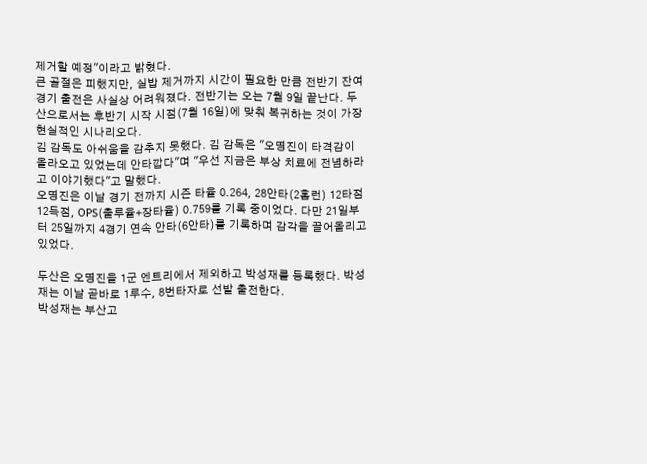제거할 예정"이라고 밝혔다.
큰 골절은 피했지만, 실밥 제거까지 시간이 필요한 만큼 전반기 잔여 경기 출전은 사실상 어려워졌다. 전반기는 오는 7월 9일 끝난다. 두산으로서는 후반기 시작 시점(7월 16일)에 맞춰 복귀하는 것이 가장 현실적인 시나리오다.
김 감독도 아쉬움을 감추지 못했다. 김 감독은 "오명진이 타격감이 올라오고 있었는데 안타깝다"며 "우선 지금은 부상 치료에 전념하라고 이야기했다"고 말했다.
오명진은 이날 경기 전까지 시즌 타율 0.264, 28안타(2홈런) 12타점 12득점, OPS(출루율+장타율) 0.759를 기록 중이었다. 다만 21일부터 25일까지 4경기 연속 안타(6안타)를 기록하며 감각을 끌어올리고 있었다.

두산은 오명진을 1군 엔트리에서 제외하고 박성재를 등록했다. 박성재는 이날 곧바로 1루수, 8번타자로 선발 출전한다.
박성재는 부산고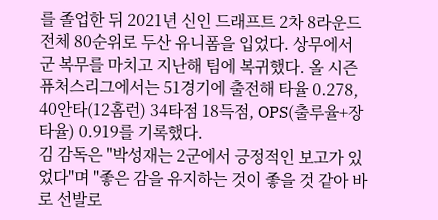를 졸업한 뒤 2021년 신인 드래프트 2차 8라운드 전체 80순위로 두산 유니폼을 입었다. 상무에서 군 복무를 마치고 지난해 팀에 복귀했다. 올 시즌 퓨처스리그에서는 51경기에 출전해 타율 0.278, 40안타(12홈런) 34타점 18득점, OPS(출루율+장타율) 0.919를 기록했다.
김 감독은 "박성재는 2군에서 긍정적인 보고가 있었다"며 "좋은 감을 유지하는 것이 좋을 것 같아 바로 선발로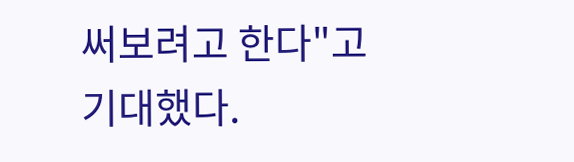써보려고 한다"고 기대했다.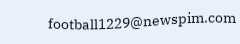football1229@newspim.com